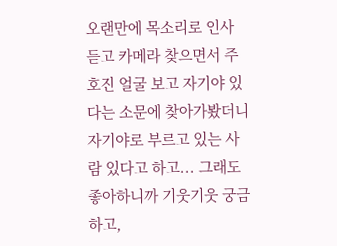오랜만에 목소리로 인사 듣고 카메라 찾으면서 주호진 얼굴 보고 자기야 있다는 소문에 찾아가봤더니 자기야로 부르고 있는 사람 있다고 하고... 그래도 좋아하니까 기웃기웃 궁금하고,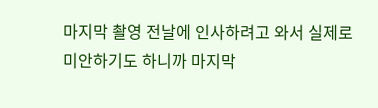마지막 촬영 전날에 인사하려고 와서 실제로 미안하기도 하니까 마지막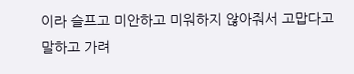이라 슬프고 미안하고 미워하지 않아줘서 고맙다고 말하고 가려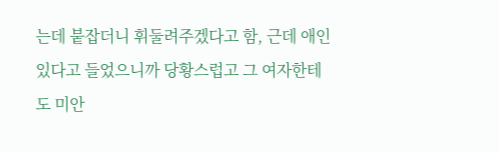는데 붙잡더니 휘둘려주겠다고 함, 근데 애인 있다고 들었으니까 당황스럽고 그 여자한테도 미안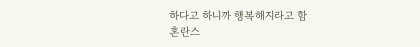하다고 하니까 행복해지라고 함
혼란스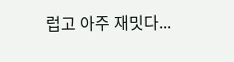럽고 아주 재밋다...